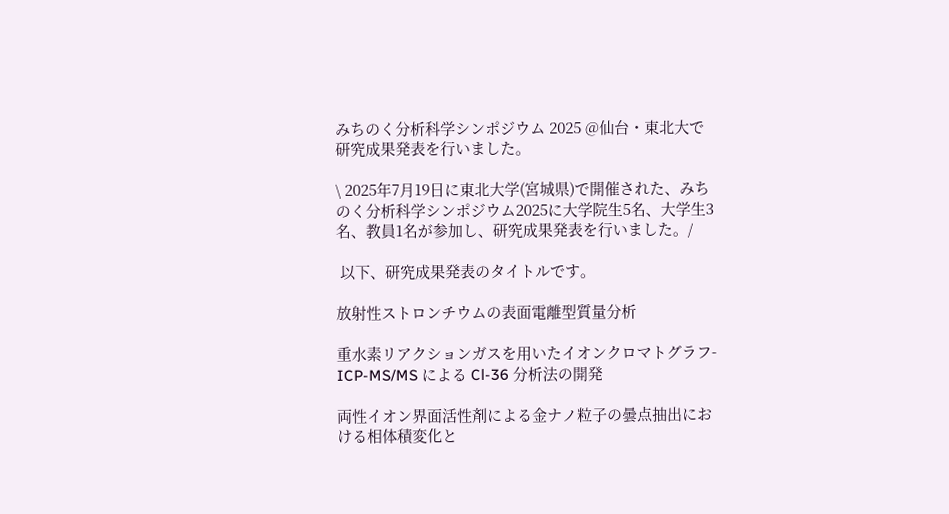みちのく分析科学シンポジウム 2025 @仙台・東北大で研究成果発表を行いました。

\ 2025年7月19日に東北大学(宮城県)で開催された、みちのく分析科学シンポジウム2025に大学院生5名、大学生3名、教員1名が参加し、研究成果発表を行いました。/

 以下、研究成果発表のタイトルです。

放射性ストロンチウムの表面電離型質量分析

重水素リアクションガスを用いたイオンクロマトグラフ-ICP-MS/MS による Cl-36 分析法の開発

両性イオン界面活性剤による金ナノ粒子の曇点抽出における相体積変化と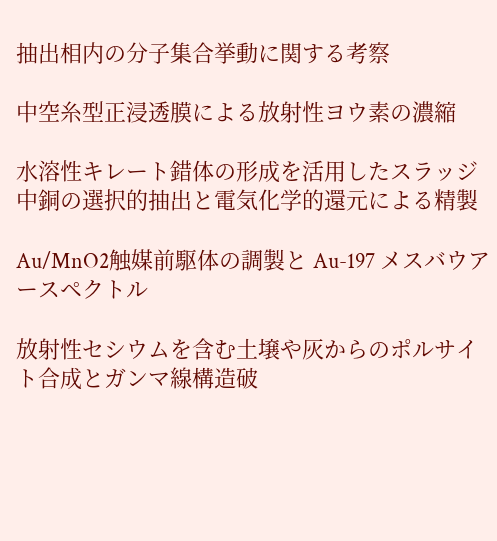抽出相内の分子集合挙動に関する考察

中空糸型正浸透膜による放射性ヨウ素の濃縮

水溶性キレート錯体の形成を活用したスラッジ中銅の選択的抽出と電気化学的還元による精製

Au/MnO2触媒前駆体の調製と Au-197 メスバウアースペクトル

放射性セシウムを含む土壌や灰からのポルサイト合成とガンマ線構造破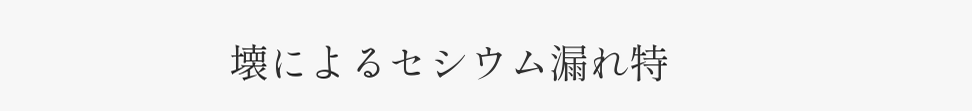壊によるセシウム漏れ特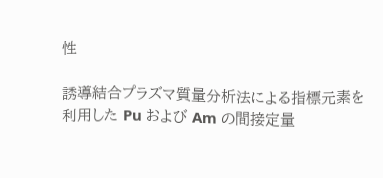性

誘導結合プラズマ質量分析法による指標元素を利用した Pu および Am の間接定量